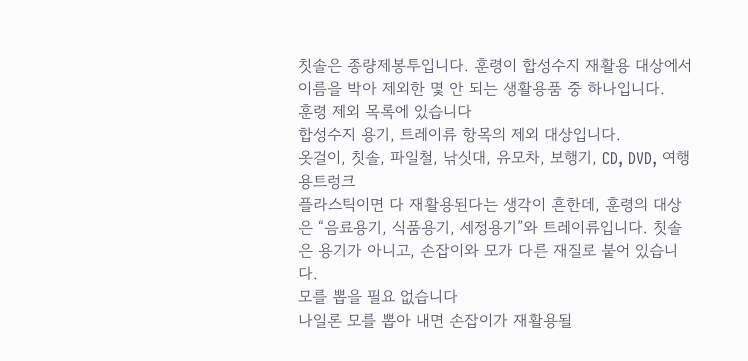칫솔은 종량제봉투입니다. 훈령이 합성수지 재활용 대상에서 이름을 박아 제외한 몇 안 되는 생활용품 중 하나입니다.
훈령 제외 목록에 있습니다
합성수지 용기, 트레이류 항목의 제외 대상입니다.
옷걸이, 칫솔, 파일철, 낚싯대, 유모차, 보행기, CD, DVD, 여행용트렁크
플라스틱이면 다 재활용된다는 생각이 흔한데, 훈령의 대상은 “음료용기, 식품용기, 세정용기”와 트레이류입니다. 칫솔은 용기가 아니고, 손잡이와 모가 다른 재질로 붙어 있습니다.
모를 뽑을 필요 없습니다
나일론 모를 뽑아 내면 손잡이가 재활용될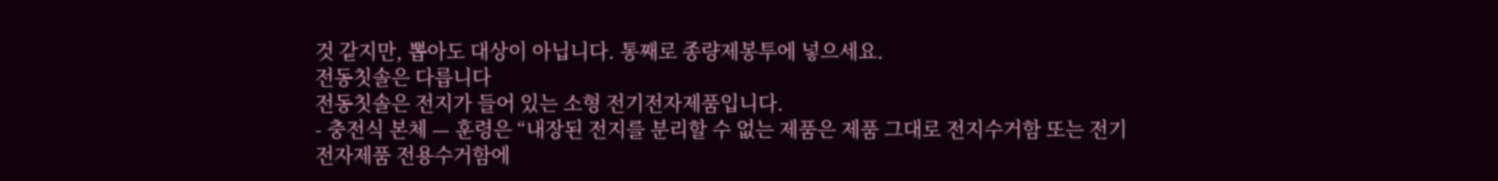것 같지만, 뽑아도 대상이 아닙니다. 통째로 종량제봉투에 넣으세요.
전동칫솔은 다릅니다
전동칫솔은 전지가 들어 있는 소형 전기전자제품입니다.
- 충전식 본체 — 훈령은 “내장된 전지를 분리할 수 없는 제품은 제품 그대로 전지수거함 또는 전기전자제품 전용수거함에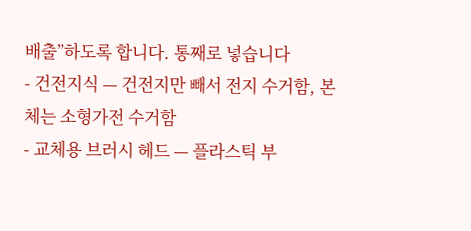배출”하도록 합니다. 통째로 넣습니다
- 건전지식 — 건전지만 빼서 전지 수거함, 본체는 소형가전 수거함
- 교체용 브러시 헤드 — 플라스틱 부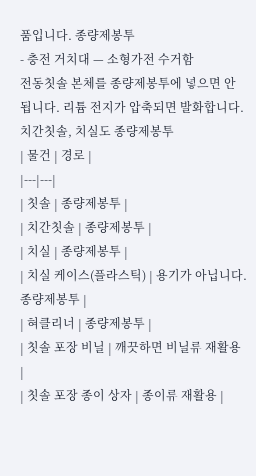품입니다. 종량제봉투
- 충전 거치대 — 소형가전 수거함
전동칫솔 본체를 종량제봉투에 넣으면 안 됩니다. 리튬 전지가 압축되면 발화합니다.
치간칫솔, 치실도 종량제봉투
| 물건 | 경로 |
|---|---|
| 칫솔 | 종량제봉투 |
| 치간칫솔 | 종량제봉투 |
| 치실 | 종량제봉투 |
| 치실 케이스(플라스틱) | 용기가 아닙니다. 종량제봉투 |
| 혀클리너 | 종량제봉투 |
| 칫솔 포장 비닐 | 깨끗하면 비닐류 재활용 |
| 칫솔 포장 종이 상자 | 종이류 재활용 |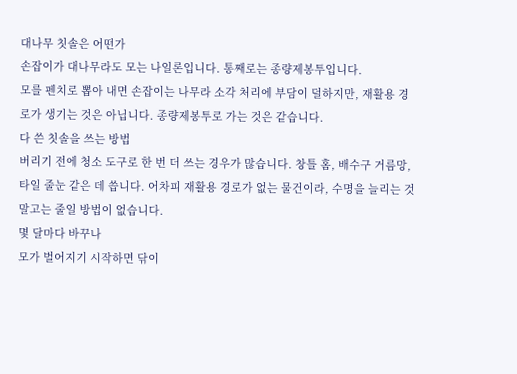대나무 칫솔은 어떤가
손잡이가 대나무라도 모는 나일론입니다. 통째로는 종량제봉투입니다.
모를 펜치로 뽑아 내면 손잡이는 나무라 소각 처리에 부담이 덜하지만, 재활용 경로가 생기는 것은 아닙니다. 종량제봉투로 가는 것은 같습니다.
다 쓴 칫솔을 쓰는 방법
버리기 전에 청소 도구로 한 번 더 쓰는 경우가 많습니다. 창틀 홈, 배수구 거름망, 타일 줄눈 같은 데 씁니다. 어차피 재활용 경로가 없는 물건이라, 수명을 늘리는 것 말고는 줄일 방법이 없습니다.
몇 달마다 바꾸나
모가 벌어지기 시작하면 닦이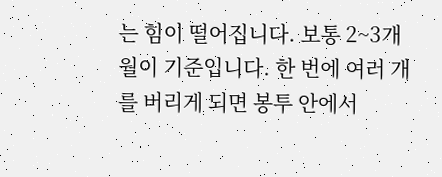는 힘이 떨어집니다. 보통 2~3개월이 기준입니다. 한 번에 여러 개를 버리게 되면 봉투 안에서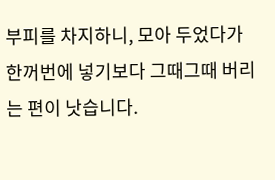부피를 차지하니, 모아 두었다가 한꺼번에 넣기보다 그때그때 버리는 편이 낫습니다.